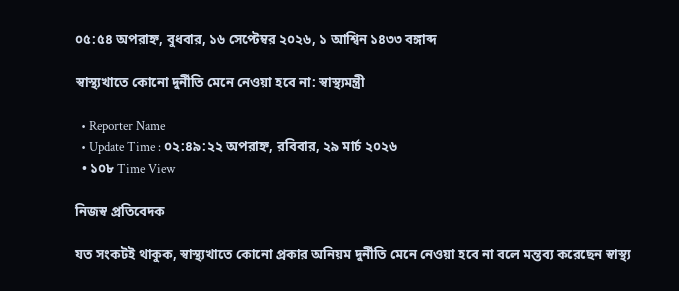০৫:৫৪ অপরাহ্ন, বুধবার, ১৬ সেপ্টেম্বর ২০২৬, ১ আশ্বিন ১৪৩৩ বঙ্গাব্দ

স্বাস্থ্যখাতে কোনো দুর্নীতি মেনে নেওয়া হবে না: স্বাস্থ্যমন্ত্রী

  • Reporter Name
  • Update Time : ০২:৪৯:২২ অপরাহ্ন, রবিবার, ২৯ মার্চ ২০২৬
  • ১০৮ Time View

নিজস্ব প্রতিবেদক

যত সংকটই থাকুক, স্বাস্থ্যখাতে কোনো প্রকার অনিয়ম দুর্নীতি মেনে নেওয়া হবে না বলে মন্তব্য করেছেন স্বাস্থ্য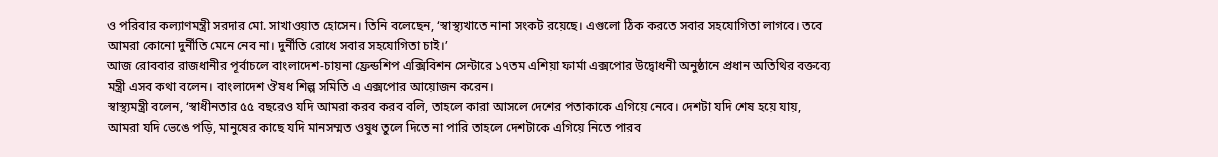ও পরিবার কল্যাণমন্ত্রী সরদার মো. সাখাওয়াত হোসেন। তিনি বলেছেন, ‘স্বাস্থ্যখাতে নানা সংকট রয়েছে। এগুলো ঠিক করতে সবার সহযোগিতা লাগবে। তবে আমরা কোনো দুর্নীতি মেনে নেব না। দুর্নীতি রোধে সবার সহযোগিতা চাই।’
আজ রোববার রাজধানীর পূর্বাচলে বাংলাদেশ-চায়না ফ্রেন্ডশিপ এক্সিবিশন সেন্টারে ১৭তম এশিয়া ফার্মা এক্সপোর উদ্বোধনী অনুষ্ঠানে প্রধান অতিথির বক্তব্যে মন্ত্রী এসব কথা বলেন। বাংলাদেশ ঔষধ শিল্প সমিতি এ এক্সপোর আয়োজন করেন।
স্বাস্থ্যমন্ত্রী বলেন, ‘স্বাধীনতার ৫৫ বছরেও যদি আমরা করব করব বলি, তাহলে কারা আসলে দেশের পতাকাকে এগিয়ে নেবে। দেশটা যদি শেষ হয়ে যায়, আমরা যদি ভেঙে পড়ি, মানুষের কাছে যদি মানসম্মত ওষুধ তুলে দিতে না পারি তাহলে দেশটাকে এগিয়ে নিতে পারব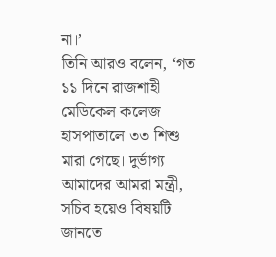না।’
তিনি আরও বলেন, ‘গত ১১ দিনে রাজশাহী মেডিকেল কলেজ হাসপাতালে ৩৩ শিশু মারা গেছে। দুর্ভাগ্য আমাদের আমরা মন্ত্রী, সচিব হয়েও বিষয়টি জানতে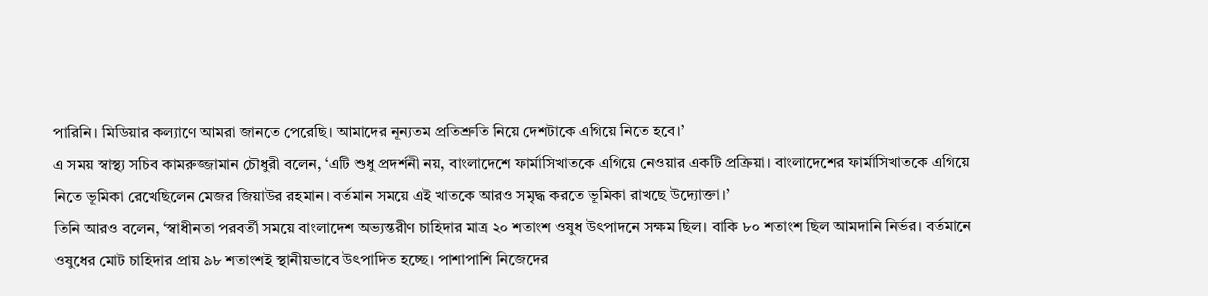পারিনি। মিডিয়ার কল্যাণে আমরা জানতে পেরেছি। আমাদের নূন্যতম প্রতিশ্রুতি নিয়ে দেশটাকে এগিয়ে নিতে হবে।’
এ সময় স্বাস্থ্য সচিব কামরুজ্জামান চৌধুরী বলেন, ‘এটি শুধু প্রদর্শনী নয়, বাংলাদেশে ফার্মাসিখাতকে এগিয়ে নেওয়ার একটি প্রক্রিয়া। বাংলাদেশের ফার্মাসিখাতকে এগিয়ে নিতে ভূমিকা রেখেছিলেন মেজর জিয়াউর রহমান। বর্তমান সময়ে এই খাতকে আরও সমৃদ্ধ করতে ভূমিকা রাখছে উদ্যোক্তা।’
তিনি আরও বলেন, ‘স্বাধীনতা পরবর্তী সময়ে বাংলাদেশ অভ্যন্তরীণ চাহিদার মাত্র ২০ শতাংশ ওষুধ উৎপাদনে সক্ষম ছিল। বাকি ৮০ শতাংশ ছিল আমদানি নির্ভর। বর্তমানে ওষুধের মোট চাহিদার প্রায় ৯৮ শতাংশই স্থানীয়ভাবে উৎপাদিত হচ্ছে। পাশাপাশি নিজেদের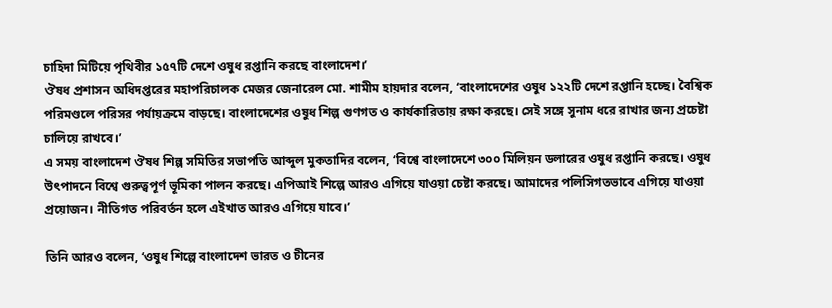চাহিদা মিটিয়ে পৃথিবীর ১৫৭টি দেশে ওষুধ রপ্তানি করছে বাংলাদেশ।’
ঔষধ প্রশাসন অধিদপ্তরের মহাপরিচালক মেজর জেনারেল মো. শামীম হায়দার বলেন, ‘বাংলাদেশের ওষুধ ১২২টি দেশে রপ্তানি হচ্ছে। বৈশ্বিক পরিমণ্ডলে পরিসর পর্যায়ক্রমে বাড়ছে। বাংলাদেশের ওষুধ শিল্প গুণগত ও কার্যকারিতায় রক্ষা করছে। সেই সঙ্গে সুনাম ধরে রাখার জন্য প্রচেষ্টা চালিয়ে রাখবে।’
এ সময় বাংলাদেশ ঔষধ শিল্প সমিতির সভাপতি আব্দুল মুকতাদির বলেন, ‘বিশ্বে বাংলাদেশে ৩০০ মিলিয়ন ডলারের ওষুধ রপ্তানি করছে। ওষুধ উৎপাদনে বিশ্বে গুরুত্বপূর্ণ ভূমিকা পালন করছে। এপিআই শিল্পে আরও এগিয়ে যাওয়া চেষ্টা করছে। আমাদের পলিসিগতভাবে এগিয়ে যাওয়া প্রয়োজন। নীতিগত পরিবর্তন হলে এইখাত আরও এগিয়ে যাবে।’

তিনি আরও বলেন, ‘ওষুধ শিল্পে বাংলাদেশ ভারত ও চীনের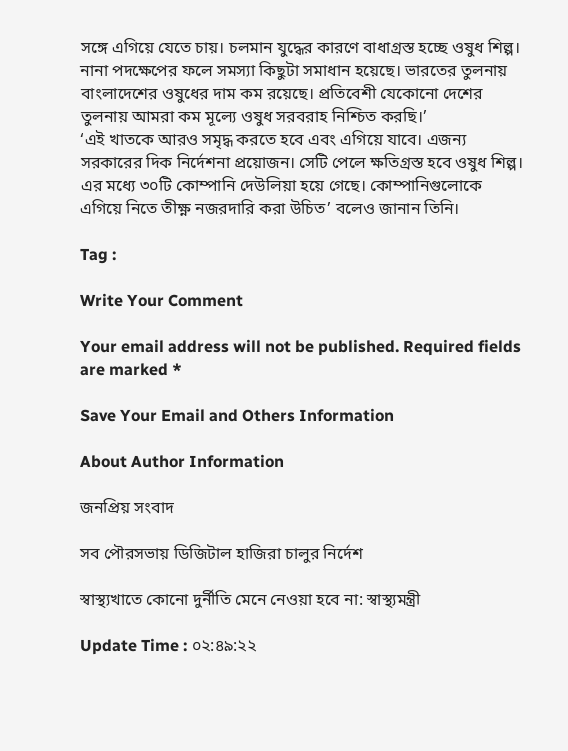সঙ্গে এগিয়ে যেতে চায়। চলমান যুদ্ধের কারণে বাধাগ্রস্ত হচ্ছে ওষুধ শিল্প। নানা পদক্ষেপের ফলে সমস্যা কিছুটা সমাধান হয়েছে। ভারতের তুলনায় বাংলাদেশের ওষুধের দাম কম রয়েছে। প্রতিবেশী যেকোনো দেশের তুলনায় আমরা কম মূল্যে ওষুধ সরবরাহ নিশ্চিত করছি।’
‘এই খাতকে আরও সমৃদ্ধ করতে হবে এবং এগিয়ে যাবে। এজন্য সরকারের দিক নির্দেশনা প্রয়োজন। সেটি পেলে ক্ষতিগ্রস্ত হবে ওষুধ শিল্প। এর মধ্যে ৩০টি কোম্পানি দেউলিয়া হয়ে গেছে। কোম্পানিগুলোকে এগিয়ে নিতে তীক্ষ্ণ নজরদারি করা উচিত’ বলেও জানান তিনি।

Tag :

Write Your Comment

Your email address will not be published. Required fields are marked *

Save Your Email and Others Information

About Author Information

জনপ্রিয় সংবাদ

সব পৌরসভায় ডিজিটাল হাজিরা চালুর নির্দেশ

স্বাস্থ্যখাতে কোনো দুর্নীতি মেনে নেওয়া হবে না: স্বাস্থ্যমন্ত্রী

Update Time : ০২:৪৯:২২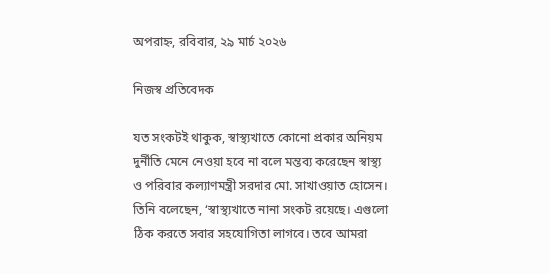অপরাহ্ন, রবিবার, ২৯ মার্চ ২০২৬

নিজস্ব প্রতিবেদক

যত সংকটই থাকুক, স্বাস্থ্যখাতে কোনো প্রকার অনিয়ম দুর্নীতি মেনে নেওয়া হবে না বলে মন্তব্য করেছেন স্বাস্থ্য ও পরিবার কল্যাণমন্ত্রী সরদার মো. সাখাওয়াত হোসেন। তিনি বলেছেন, ‘স্বাস্থ্যখাতে নানা সংকট রয়েছে। এগুলো ঠিক করতে সবার সহযোগিতা লাগবে। তবে আমরা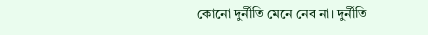কোনো দুর্নীতি মেনে নেব না। দুর্নীতি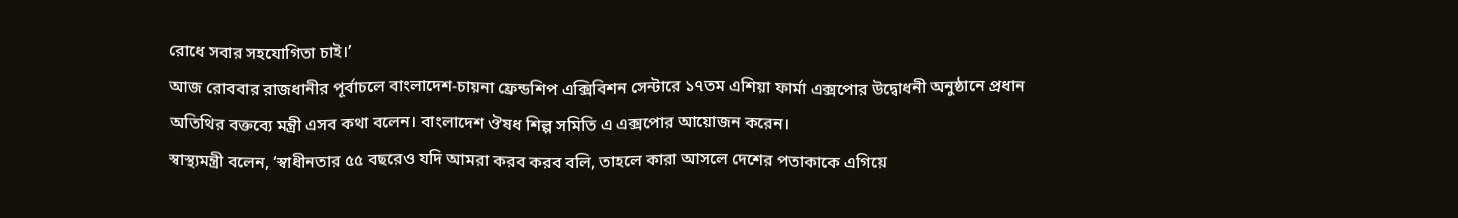রোধে সবার সহযোগিতা চাই।’
আজ রোববার রাজধানীর পূর্বাচলে বাংলাদেশ-চায়না ফ্রেন্ডশিপ এক্সিবিশন সেন্টারে ১৭তম এশিয়া ফার্মা এক্সপোর উদ্বোধনী অনুষ্ঠানে প্রধান অতিথির বক্তব্যে মন্ত্রী এসব কথা বলেন। বাংলাদেশ ঔষধ শিল্প সমিতি এ এক্সপোর আয়োজন করেন।
স্বাস্থ্যমন্ত্রী বলেন, ‘স্বাধীনতার ৫৫ বছরেও যদি আমরা করব করব বলি, তাহলে কারা আসলে দেশের পতাকাকে এগিয়ে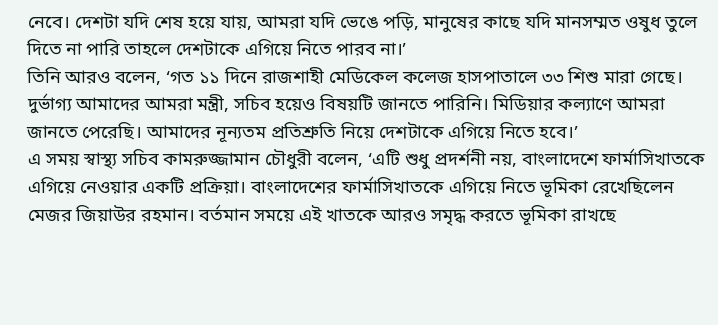নেবে। দেশটা যদি শেষ হয়ে যায়, আমরা যদি ভেঙে পড়ি, মানুষের কাছে যদি মানসম্মত ওষুধ তুলে দিতে না পারি তাহলে দেশটাকে এগিয়ে নিতে পারব না।’
তিনি আরও বলেন, ‘গত ১১ দিনে রাজশাহী মেডিকেল কলেজ হাসপাতালে ৩৩ শিশু মারা গেছে। দুর্ভাগ্য আমাদের আমরা মন্ত্রী, সচিব হয়েও বিষয়টি জানতে পারিনি। মিডিয়ার কল্যাণে আমরা জানতে পেরেছি। আমাদের নূন্যতম প্রতিশ্রুতি নিয়ে দেশটাকে এগিয়ে নিতে হবে।’
এ সময় স্বাস্থ্য সচিব কামরুজ্জামান চৌধুরী বলেন, ‘এটি শুধু প্রদর্শনী নয়, বাংলাদেশে ফার্মাসিখাতকে এগিয়ে নেওয়ার একটি প্রক্রিয়া। বাংলাদেশের ফার্মাসিখাতকে এগিয়ে নিতে ভূমিকা রেখেছিলেন মেজর জিয়াউর রহমান। বর্তমান সময়ে এই খাতকে আরও সমৃদ্ধ করতে ভূমিকা রাখছে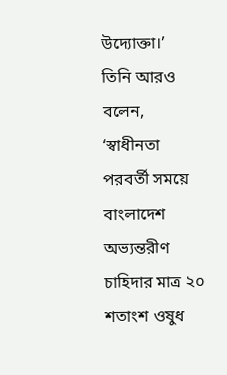উদ্যোক্তা।’
তিনি আরও বলেন, ‘স্বাধীনতা পরবর্তী সময়ে বাংলাদেশ অভ্যন্তরীণ চাহিদার মাত্র ২০ শতাংশ ওষুধ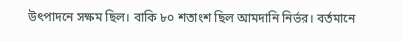উৎপাদনে সক্ষম ছিল। বাকি ৮০ শতাংশ ছিল আমদানি নির্ভর। বর্তমানে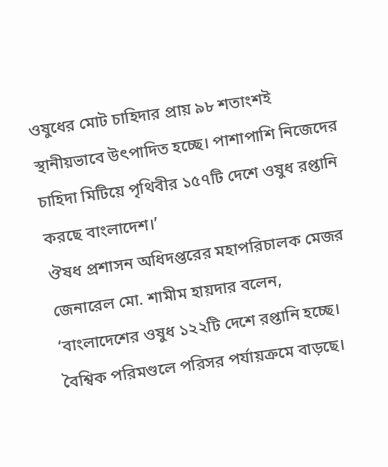ওষুধের মোট চাহিদার প্রায় ৯৮ শতাংশই স্থানীয়ভাবে উৎপাদিত হচ্ছে। পাশাপাশি নিজেদের চাহিদা মিটিয়ে পৃথিবীর ১৫৭টি দেশে ওষুধ রপ্তানি করছে বাংলাদেশ।’
ঔষধ প্রশাসন অধিদপ্তরের মহাপরিচালক মেজর জেনারেল মো. শামীম হায়দার বলেন, ‘বাংলাদেশের ওষুধ ১২২টি দেশে রপ্তানি হচ্ছে। বৈশ্বিক পরিমণ্ডলে পরিসর পর্যায়ক্রমে বাড়ছে।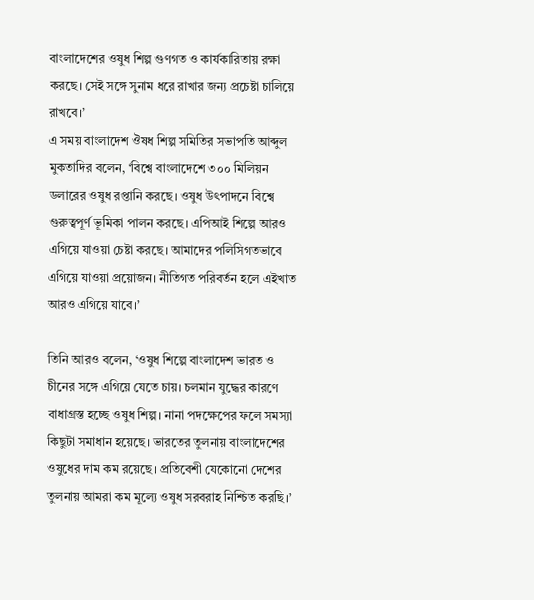বাংলাদেশের ওষুধ শিল্প গুণগত ও কার্যকারিতায় রক্ষা করছে। সেই সঙ্গে সুনাম ধরে রাখার জন্য প্রচেষ্টা চালিয়ে রাখবে।’
এ সময় বাংলাদেশ ঔষধ শিল্প সমিতির সভাপতি আব্দুল মুকতাদির বলেন, ‘বিশ্বে বাংলাদেশে ৩০০ মিলিয়ন ডলারের ওষুধ রপ্তানি করছে। ওষুধ উৎপাদনে বিশ্বে গুরুত্বপূর্ণ ভূমিকা পালন করছে। এপিআই শিল্পে আরও এগিয়ে যাওয়া চেষ্টা করছে। আমাদের পলিসিগতভাবে এগিয়ে যাওয়া প্রয়োজন। নীতিগত পরিবর্তন হলে এইখাত আরও এগিয়ে যাবে।’

তিনি আরও বলেন, ‘ওষুধ শিল্পে বাংলাদেশ ভারত ও চীনের সঙ্গে এগিয়ে যেতে চায়। চলমান যুদ্ধের কারণে বাধাগ্রস্ত হচ্ছে ওষুধ শিল্প। নানা পদক্ষেপের ফলে সমস্যা কিছুটা সমাধান হয়েছে। ভারতের তুলনায় বাংলাদেশের ওষুধের দাম কম রয়েছে। প্রতিবেশী যেকোনো দেশের তুলনায় আমরা কম মূল্যে ওষুধ সরবরাহ নিশ্চিত করছি।’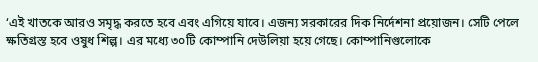‘এই খাতকে আরও সমৃদ্ধ করতে হবে এবং এগিয়ে যাবে। এজন্য সরকারের দিক নির্দেশনা প্রয়োজন। সেটি পেলে ক্ষতিগ্রস্ত হবে ওষুধ শিল্প। এর মধ্যে ৩০টি কোম্পানি দেউলিয়া হয়ে গেছে। কোম্পানিগুলোকে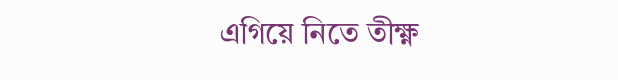এগিয়ে নিতে তীক্ষ্ণ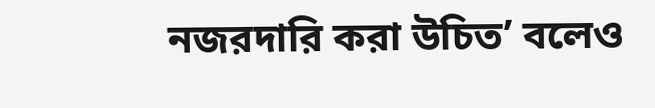নজরদারি করা উচিত’ বলেও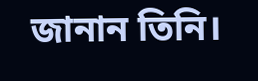জানান তিনি।